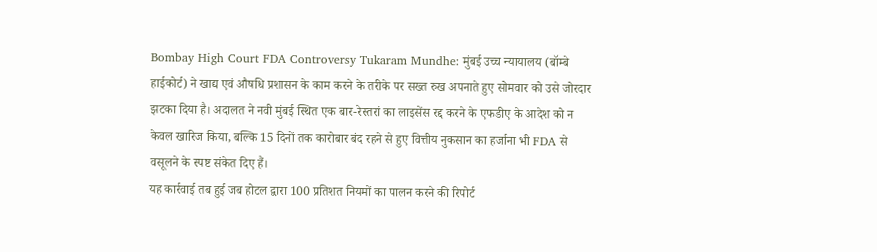Bombay High Court FDA Controversy Tukaram Mundhe: मुंबई उच्च न्यायालय (बॉम्बे हाईकोर्ट) ने खाद्य एवं औषधि प्रशासन के काम करने के तरीके पर सख्त रुख अपनाते हुए सोमवार को उसे जोरदार झटका दिया है। अदालत ने नवी मुंबई स्थित एक बार-रेस्तरां का लाइसेंस रद्द करने के एफडीए के आदेश को न केवल खारिज किया, बल्कि 15 दिनों तक कारोबार बंद रहने से हुए वित्तीय नुकसान का हर्जाना भी FDA से वसूलने के स्पष्ट संकेत दिए हैं।
यह कार्रवाई तब हुई जब होटल द्वारा 100 प्रतिशत नियमों का पालन करने की रिपोर्ट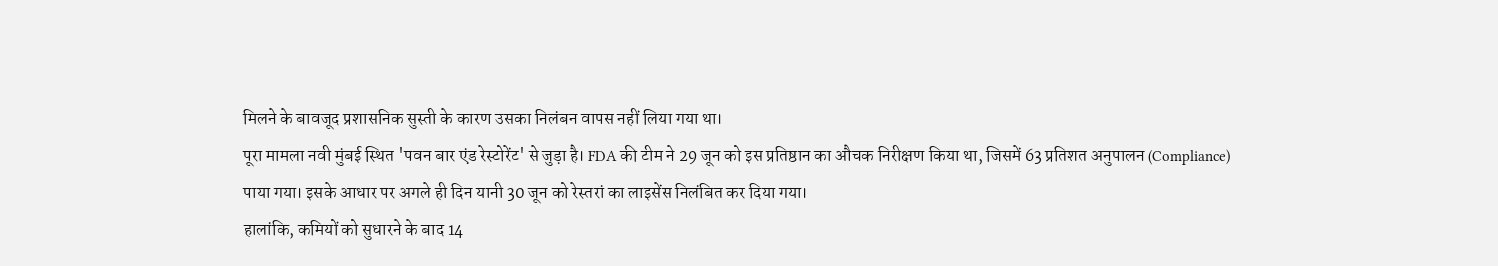मिलने के बावजूद प्रशासनिक सुस्ती के कारण उसका निलंबन वापस नहीं लिया गया था।
पूरा मामला नवी मुंबई स्थित 'पवन बार एंड रेस्टोरेंट' से जुड़ा है। FDA की टीम ने 29 जून को इस प्रतिष्ठान का औचक निरीक्षण किया था, जिसमें 63 प्रतिशत अनुपालन (Compliance) पाया गया। इसके आधार पर अगले ही दिन यानी 30 जून को रेस्तरां का लाइसेंस निलंबित कर दिया गया।
हालांकि, कमियों को सुधारने के बाद 14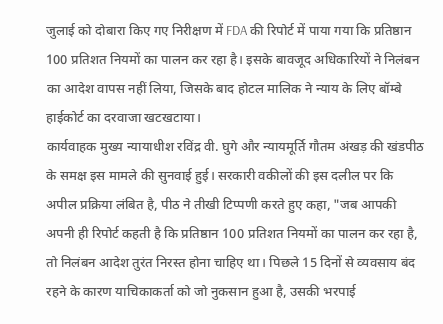जुलाई को दोबारा किए गए निरीक्षण में FDA की रिपोर्ट में पाया गया कि प्रतिष्ठान 100 प्रतिशत नियमों का पालन कर रहा है। इसके बावजूद अधिकारियों ने निलंबन का आदेश वापस नहीं लिया, जिसके बाद होटल मालिक ने न्याय के लिए बॉम्बे हाईकोर्ट का दरवाजा खटखटाया।
कार्यवाहक मुख्य न्यायाधीश रविंद्र वी. घुगे और न्यायमूर्ति गौतम अंखड़ की खंडपीठ के समक्ष इस मामले की सुनवाई हुई। सरकारी वकीलों की इस दलील पर कि अपील प्रक्रिया लंबित है, पीठ ने तीखी टिप्पणी करते हुए कहा, "जब आपकी अपनी ही रिपोर्ट कहती है कि प्रतिष्ठान 100 प्रतिशत नियमों का पालन कर रहा है, तो निलंबन आदेश तुरंत निरस्त होना चाहिए था। पिछले 15 दिनों से व्यवसाय बंद रहने के कारण याचिकाकर्ता को जो नुकसान हुआ है, उसकी भरपाई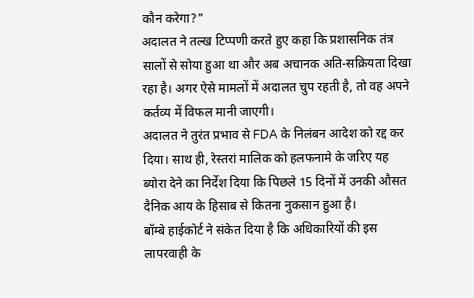कौन करेगा?"
अदालत ने तल्ख टिप्पणी करते हुए कहा कि प्रशासनिक तंत्र सालों से सोया हुआ था और अब अचानक अति-सक्रियता दिखा रहा है। अगर ऐसे मामलों में अदालत चुप रहती है, तो वह अपने कर्तव्य में विफल मानी जाएगी।
अदालत ने तुरंत प्रभाव से FDA के निलंबन आदेश को रद्द कर दिया। साथ ही, रेस्तरां मालिक को हलफनामे के जरिए यह ब्योरा देने का निर्देश दिया कि पिछले 15 दिनों में उनकी औसत दैनिक आय के हिसाब से कितना नुकसान हुआ है।
बॉम्बे हाईकोर्ट ने संकेत दिया है कि अधिकारियों की इस लापरवाही के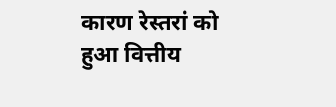कारण रेस्तरां को हुआ वित्तीय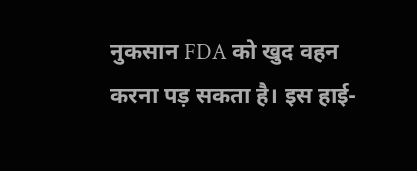नुकसान FDA को खुद वहन करना पड़ सकता है। इस हाई-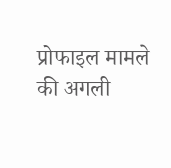प्रोफाइल मामले की अगली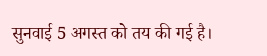सुनवाई 5 अगस्त को तय की गई है।